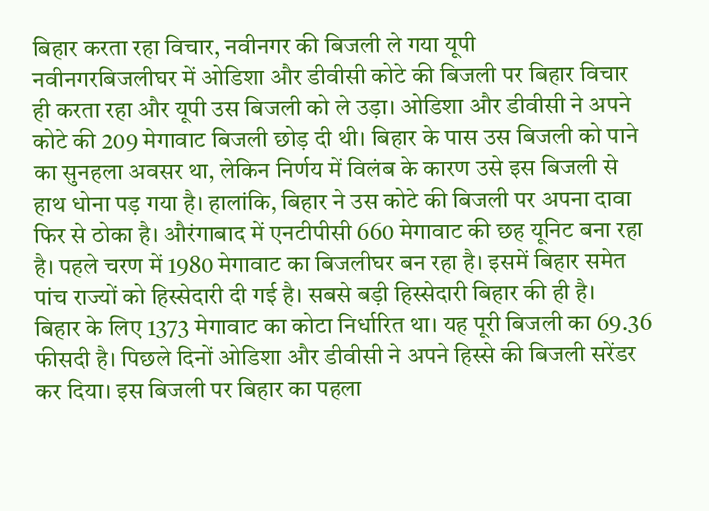बिहार करता रहा विचार, नवीनगर की बिजली ले गया यूपी
नवीनगरबिजलीघर में ओडिशा और डीवीसी कोटे की बिजली पर बिहार विचार ही करता रहा और यूपी उस बिजली को ले उड़ा। ओडिशा और डीवीसी ने अपने कोटे की 209 मेगावाट बिजली छोड़ दी थी। बिहार के पास उस बिजली को पाने का सुनहला अवसर था, लेकिन निर्णय में विलंब के कारण उसे इस बिजली से हाथ धोना पड़ गया है। हालांकि, बिहार ने उस कोटे की बिजली पर अपना दावा फिर से ठोका है। औरंगाबाद में एनटीपीसी 660 मेगावाट की छह यूनिट बना रहा है। पहले चरण में 1980 मेगावाट का बिजलीघर बन रहा है। इसमें बिहार समेत पांच राज्यों को हिस्सेदारी दी गई है। सबसे बड़ी हिस्सेदारी बिहार की ही है।
बिहार के लिए 1373 मेगावाट का कोटा निर्धारित था। यह पूरी बिजली का 69.36 फीसदी है। पिछले दिनों ओडिशा और डीवीसी ने अपने हिस्से की बिजली सरेंडर कर दिया। इस बिजली पर बिहार का पहला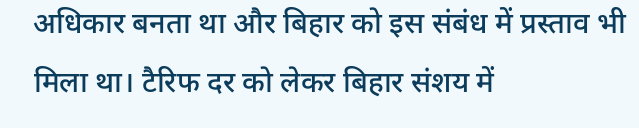अधिकार बनता था और बिहार को इस संबंध में प्रस्ताव भी मिला था। टैरिफ दर को लेकर बिहार संशय में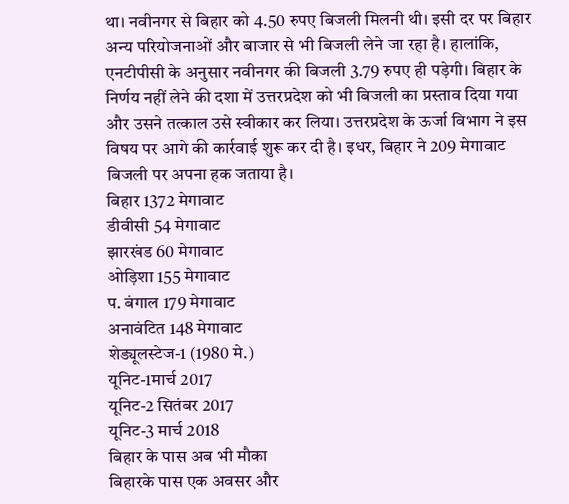था। नवीनगर से बिहार को 4.50 रुपए बिजली मिलनी थी। इसी दर पर बिहार अन्य परियोजनाओं और बाजार से भी बिजली लेने जा रहा है। हालांकि, एनटीपीसी के अनुसार नवीनगर की बिजली 3.79 रुपए ही पड़ेगी। बिहार के निर्णय नहीं लेने की दशा में उत्तरप्रदेश को भी बिजली का प्रस्ताव दिया गया और उसने तत्काल उसे स्वीकार कर लिया। उत्तरप्रदेश के ऊर्जा विभाग ने इस विषय पर आगे की कार्रवाई शुरू कर दी है। इधर, बिहार ने 209 मेगावाट बिजली पर अपना हक जताया है।
बिहार 1372 मेगावाट
डीवीसी 54 मेगावाट
झारखंड 60 मेगावाट
ओड़िशा 155 मेगावाट
प. बंगाल 179 मेगावाट
अनावंटित 148 मेगावाट
शेड्यूलस्टेज-1 (1980 मे.)
यूनिट-1मार्च 2017
यूनिट-2 सितंबर 2017
यूनिट-3 मार्च 2018
बिहार के पास अब भी मौका
बिहारके पास एक अवसर और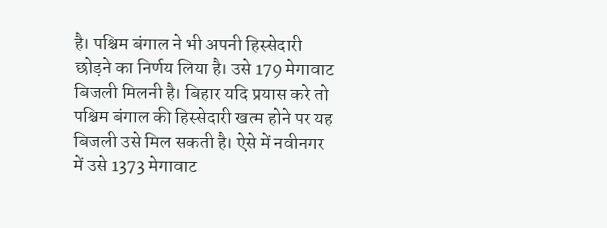है। पश्चिम बंगाल ने भी अपनी हिस्सेदारी छोड़ने का निर्णय लिया है। उसे 179 मेगावाट बिजली मिलनी है। बिहार यदि प्रयास करे तो पश्चिम बंगाल की हिस्सेदारी खत्म होने पर यह बिजली उसे मिल सकती है। ऐसे में नवीनगर में उसे 1373 मेगावाट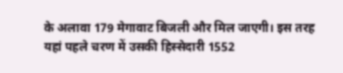के अलावा 179 मेगावाट बिजली और मिल जाएगी। इस तरह यहां पहले चरण में उसकी हिस्सेदारी 1552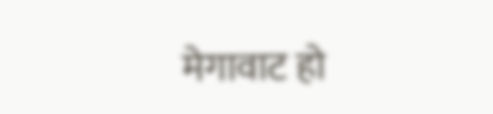मेगावाट हो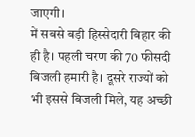जाएगी।
में सबसे बड़ी हिस्सेदारी बिहार की ही है। पहली चरण की 70 फीसदी बिजली हमारी है। दूसरे राज्यों को भी इससे बिजली मिले, यह अच्छी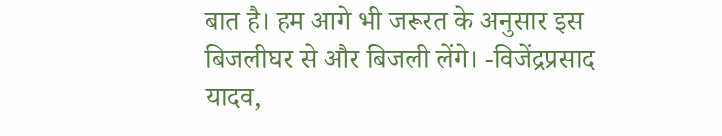बात है। हम आगे भी जरूरत के अनुसार इस बिजलीघर से और बिजली लेंगे। -विजेंद्रप्रसाद यादव,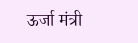ऊर्जा मंत्री